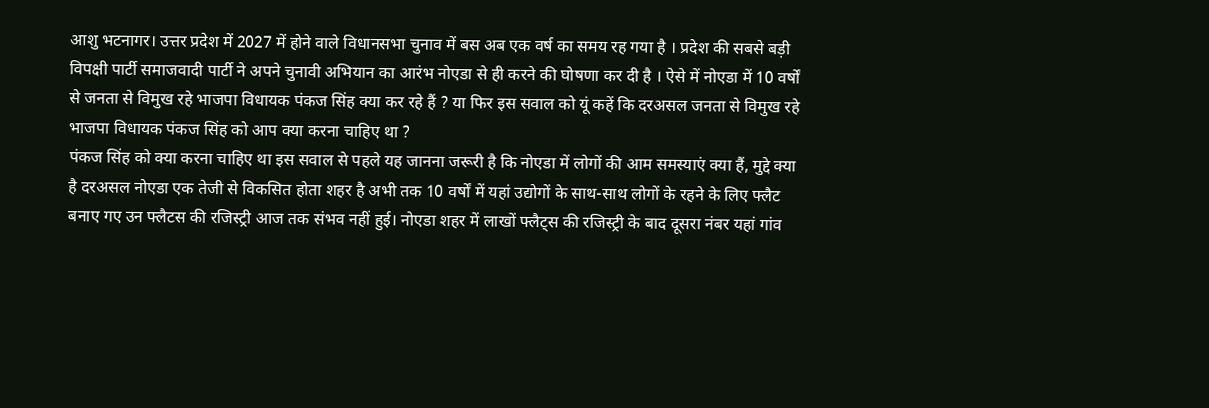आशु भटनागर। उत्तर प्रदेश में 2027 में होने वाले विधानसभा चुनाव में बस अब एक वर्ष का समय रह गया है । प्रदेश की सबसे बड़ी विपक्षी पार्टी समाजवादी पार्टी ने अपने चुनावी अभियान का आरंभ नोएडा से ही करने की घोषणा कर दी है । ऐसे में नोएडा में 10 वर्षों से जनता से विमुख रहे भाजपा विधायक पंकज सिंह क्या कर रहे हैं ? या फिर इस सवाल को यूं कहें कि दरअसल जनता से विमुख रहे भाजपा विधायक पंकज सिंह को आप क्या करना चाहिए था ?
पंकज सिंह को क्या करना चाहिए था इस सवाल से पहले यह जानना जरूरी है कि नोएडा में लोगों की आम समस्याएं क्या हैं, मुद्दे क्या है दरअसल नोएडा एक तेजी से विकसित होता शहर है अभी तक 10 वर्षों में यहां उद्योगों के साथ-साथ लोगों के रहने के लिए फ्लैट बनाए गए उन फ्लैटस की रजिस्ट्री आज तक संभव नहीं हुई। नोएडा शहर में लाखों फ्लैट्स की रजिस्ट्री के बाद दूसरा नंबर यहां गांव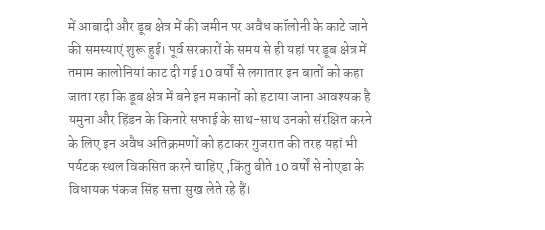में आबादी और डूब क्षेत्र में की जमीन पर अवैध कॉलोनी के काटे जाने की समस्याएं शुरू हुई। पूर्व सरकारों के समय से ही यहां पर डूब क्षेत्र में तमाम कालोनियां काट दी गई 10 वर्षों से लगातार इन बातों को कहा जाता रहा कि डूब क्षेत्र में बने इन मकानों को हटाया जाना आवश्यक है यमुना और हिंडन के किनारे सफाई के साथ-साथ उनको संरक्षित करने के लिए इन अवैध अतिक्रमणों को हटाकर गुजरात की तरह यहां भी पर्यटक स्थल विकसित करने चाहिए ,किंतु बीते 10 वर्षों से नोएडा के विधायक पंकज सिंह सत्ता सुख लेते रहे हैं।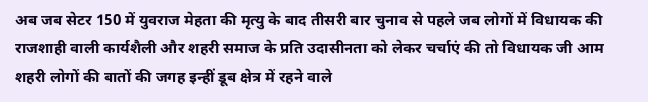अब जब सेटर 150 में युवराज मेहता की मृत्यु के बाद तीसरी बार चुनाव से पहले जब लोगों में विधायक की राजशाही वाली कार्यशैली और शहरी समाज के प्रति उदासीनता को लेकर चर्चाएं की तो विधायक जी आम शहरी लोगों की बातों की जगह इन्हीं डूब क्षेत्र में रहने वाले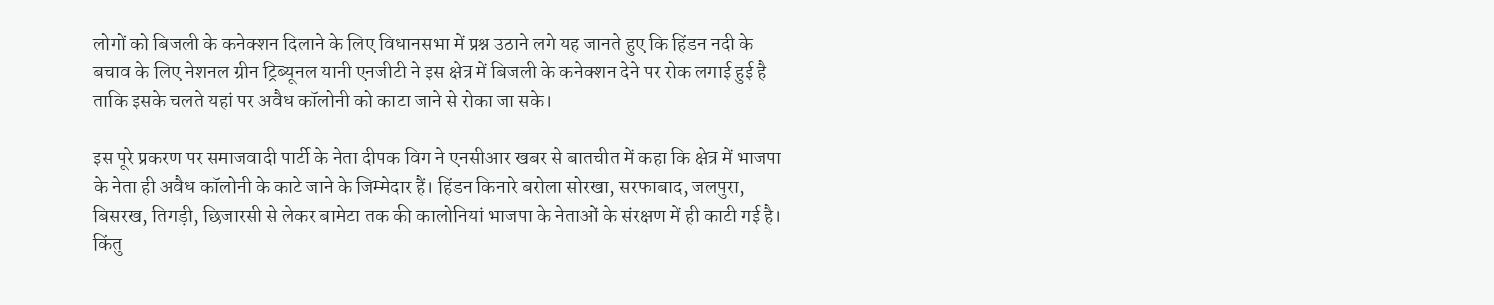लोगों को बिजली के कनेक्शन दिलाने के लिए विधानसभा में प्रश्न उठाने लगे यह जानते हुए कि हिंडन नदी के बचाव के लिए नेशनल ग्रीन ट्रिब्यूनल यानी एनजीटी ने इस क्षेत्र में बिजली के कनेक्शन देने पर रोक लगाई हुई है ताकि इसके चलते यहां पर अवैध कॉलोनी को काटा जाने से रोका जा सके।

इस पूरे प्रकरण पर समाजवादी पार्टी के नेता दीपक विग ने एनसीआर खबर से बातचीत में कहा कि क्षेत्र में भाजपा के नेता ही अवैध कॉलोनी के काटे जाने के जिम्मेदार हैं। हिंडन किनारे बरोला सोरखा, सरफाबाद, जलपुरा, बिसरख, तिगड़ी, छिजारसी से लेकर बामेटा तक की कालोनियां भाजपा के नेताओं के संरक्षण में ही काटी गई है। किंतु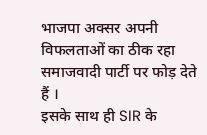भाजपा अक्सर अपनी विफलताओं का ठीक रहा समाजवादी पार्टी पर फोड़ देते हैं ।
इसके साथ ही SIR के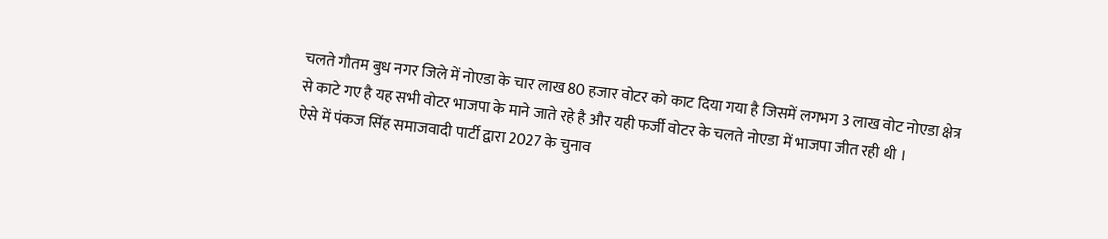चलते गौतम बुध नगर जिले में नोएडा के चार लाख 80 हजार वोटर को काट दिया गया है जिसमें लगभग 3 लाख वोट नोएडा क्षेत्र से काटे गए है यह सभी वोटर भाजपा के माने जाते रहे है और यही फर्जी वोटर के चलते नोएडा में भाजपा जीत रही थी ।
ऐसे में पंकज सिंह समाजवादी पार्टी द्वारा 2027 के चुनाव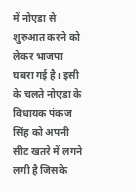में नोएडा से शुरुआत करने को लेकर भाजपा घबरा गई है। इसी के चलते नोएडा के विधायक पंकज सिंह को अपनी सीट खतरे में लगने लगी है जिसके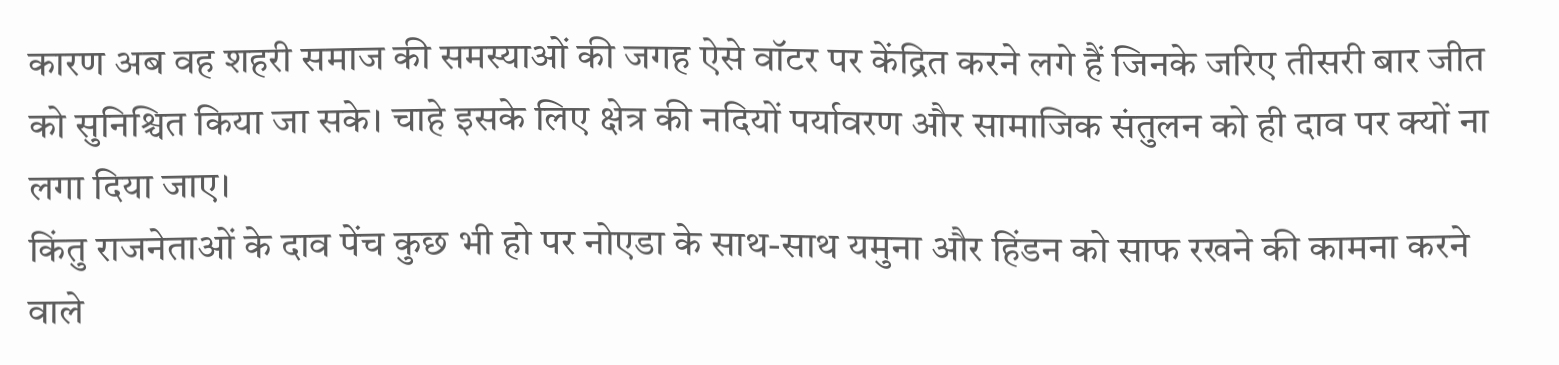कारण अब वह शहरी समाज की समस्याओं की जगह ऐसे वॉटर पर केंद्रित करने लगे हैं जिनके जरिए तीसरी बार जीत को सुनिश्चित किया जा सके। चाहे इसके लिए क्षेत्र की नदियों पर्यावरण और सामाजिक संतुलन को ही दाव पर क्यों ना लगा दिया जाए।
किंतु राजनेताओं के दाव पेंच कुछ भी हो पर नोएडा के साथ-साथ यमुना और हिंडन को साफ रखने की कामना करने वाले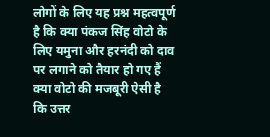लोगों के लिए यह प्रश्न महत्वपूर्ण है कि क्या पंकज सिंह वोटो के लिए यमुना और हरनंदी को दाव पर लगाने को तैयार हो गए हैं क्या वोटो की मजबूरी ऐसी है कि उत्तर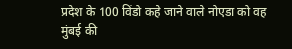प्रदेश के 100 विंडो कहे जाने वाले नोएडा को वह मुंबई की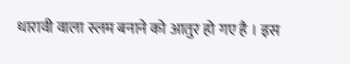धारावी वाला स्लम बनाने को आतुर हो गए है । इस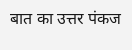बात का उत्तर पंकज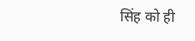सिंह को ही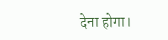देना होगा।